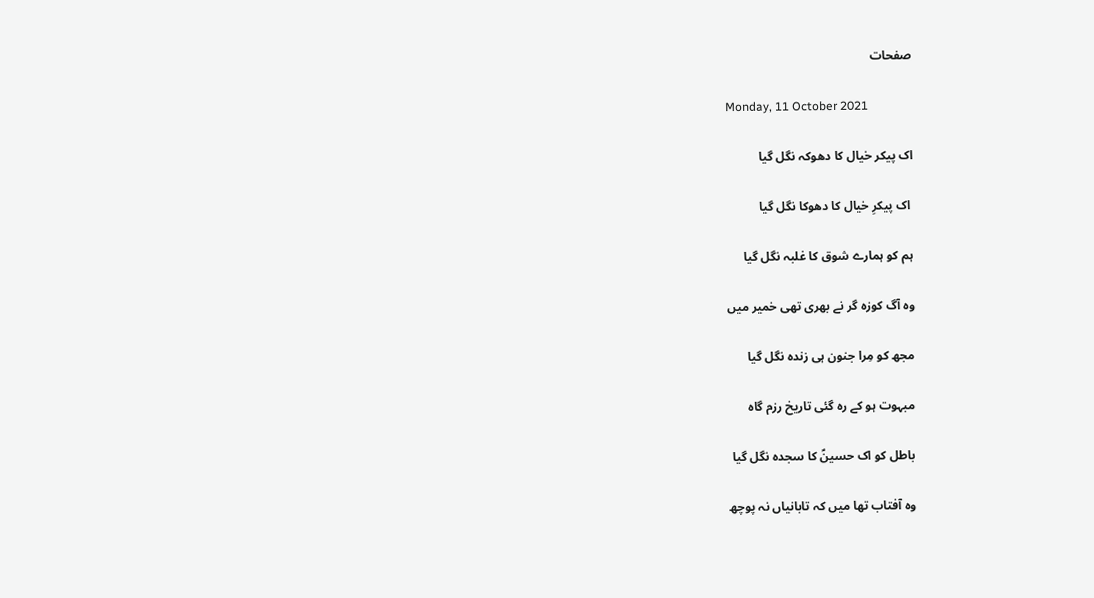صفحات

Monday, 11 October 2021

اک پیکر خیال کا دھوکہ نگل گیا

 اک پیکرِ خیال کا دھوکا نگل گیا

ہم کو ہمارے شوق کا غلبہ نگل گیا

وہ آگ کوزہ گر نے بھری تھی خمیر میں

مجھ کو مِرا جنون ہی زندہ نگل گیا

مبہوت ہو کے رہ گئی تاریخ رزم گاہ

باطل کو اک حسینؑ کا سجدہ نگل گیا

وہ آفتاب تھا میں کہ تابانیاں نہ پوچھ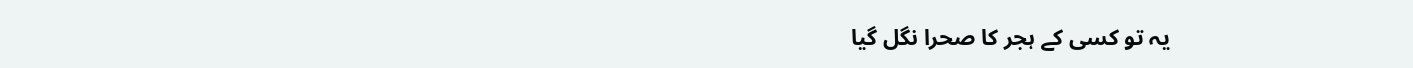یہ تو کسی کے ہجر کا صحرا نگل گیا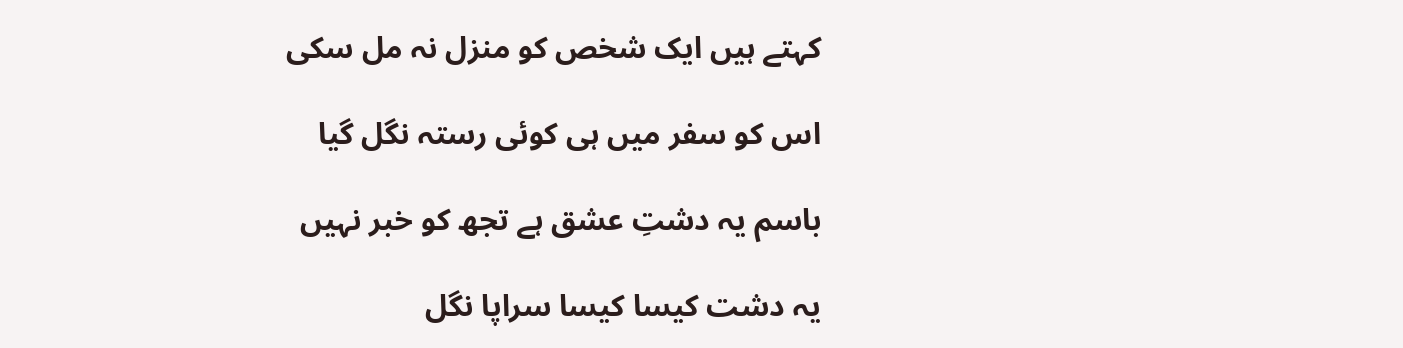کہتے ہیں ایک شخص کو منزل نہ مل سکی

اس کو سفر میں ہی کوئی رستہ نگل گیا

باسم یہ دشتِ عشق ہے تجھ کو خبر نہیں

یہ دشت کیسا کیسا سراپا نگل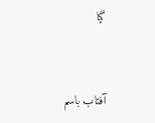گیا


آفتاب باسم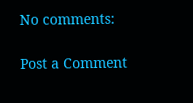No comments:

Post a Comment